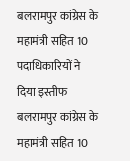बलरामपुर कांग्रेस के महामंत्री सहित 10 पदाधिकारियों ने दिया इस्तीफ बलरामपुर कांग्रेस के महामंत्री सहित 10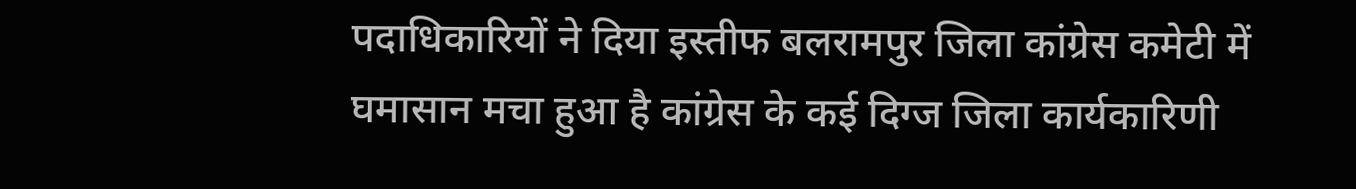पदाधिकारियों ने दिया इस्तीफ बलरामपुर जिला कांग्रेस कमेटी में घमासान मचा हुआ है कांग्रेस के कई दिग्ज जिला कार्यकारिणी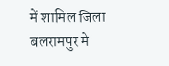में शामिल जिला बलरामपुर मे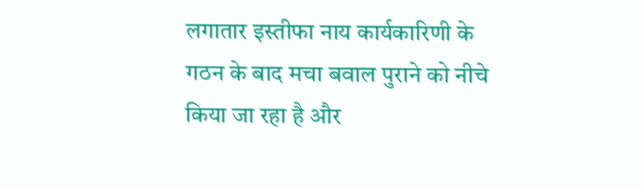लगातार इस्तीफा नाय कार्यकारिणी के गठन के बाद मचा बवाल पुराने को नीचे किया जा रहा है और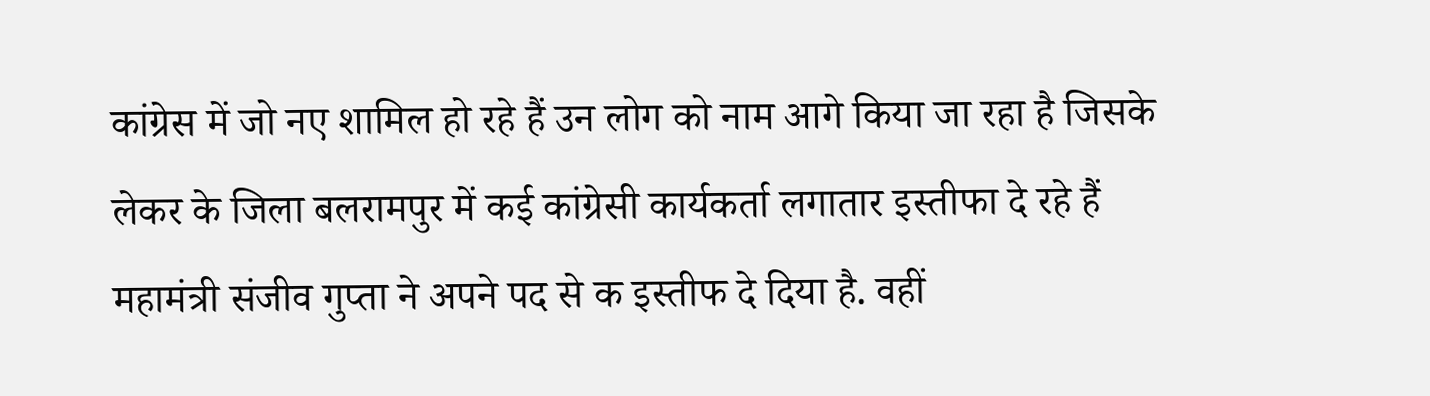कांग्रेस में जो नए शामिल हो रहे हैं उन लोग को नाम आगे किया जा रहा है जिसके लेकर के जिला बलरामपुर में कई कांग्रेसी कार्यकर्ता लगातार इस्तीफा दे रहे हैं महामंत्री संजीव गुप्ता ने अपने पद से क इस्तीफ दे दिया है. वहीं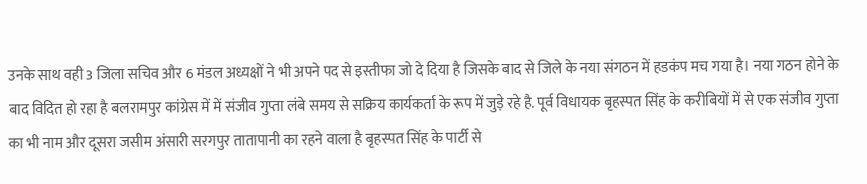उनके साथ वही 3 जिला सचिव और 6 मंडल अध्यक्षों ने भी अपने पद से इस्तीफा जो दे दिया है जिसके बाद से जिले के नया संगठन में हडकंप मच गया है। नया गठन होने के बाद विदित हो रहा है बलरामपुर कांग्रेस में में संजीव गुप्ता लंबे समय से सक्रिय कार्यकर्ता के रूप में जुड़े रहे है. पूर्व विधायक बृहस्पत सिंह के करीबियों में से एक संजीव गुप्ता का भी नाम और दूसरा जसीम अंसारी सरगपुर तातापानी का रहने वाला है बृहस्पत सिंह के पार्टी से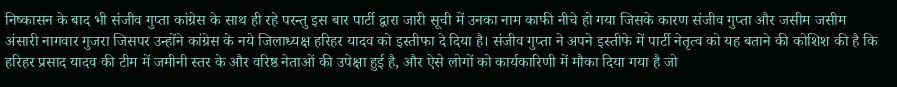निष्कासन के बाद भी संजीव गुप्ता कांग्रेस के साथ ही रहे परन्तु इस बार पार्टी द्वारा जारी सूची में उनका नाम काफी नीचे हो गया जिसके कारण संजीव गुप्ता और जसीम जसीम अंसारी नागवार गुजरा जिसपर उन्होंने कांग्रेस के नये जिलाध्यक्ष हरिहर यादव को इस्तीफा दे दिया है। संजीव गुप्ता ने अपने इस्तीफे में पार्टी नेतृत्व को यह बताने की कोशिश की है कि हरिहर प्रसाद यादव की टीम में जमीनी स्तर के और वरिष्ठ नेताओं की उपेक्षा हुई है, और ऐसे लोगों को कार्यकारिणी में मौका दिया गया है जो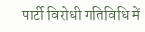पार्टी विरोधी गतिविधि में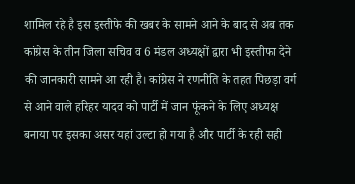शामिल रहे है इस इस्तीफे की खबर के सामने आने के बाद से अब तक कांग्रेस के तीन जिला सचिव व 6 मंडल अध्यक्षों द्वारा भी इस्तीफा देने की जानकारी सामने आ रही है। कांग्रेस ने रणनीति के तहत पिछड़ा वर्ग से आने वाले हरिहर यादव को पार्टी में जान फूंकने के लिए अध्यक्ष बनाया पर इसका असर यहां उल्टा हो गया है और पार्टी के रही सही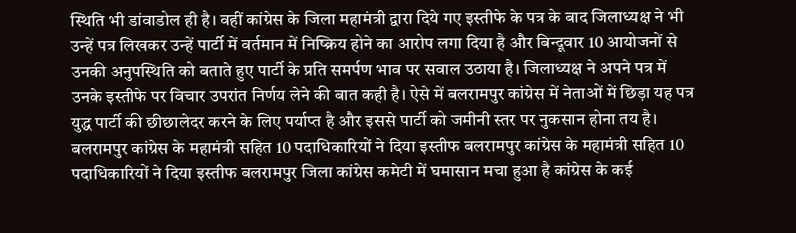स्थिति भी डांवाडोल ही है। वहीं कांग्रेस के जिला महामंत्री द्वारा दिये गए इस्तीफे के पत्र के बाद जिलाध्यक्ष ने भी उन्हें पत्र लिखकर उन्हें पार्टी में वर्तमान में निष्क्रिय होने का आरोप लगा दिया है और बिन्दूवार 10 आयोजनों से उनकी अनुपस्थिति को बताते हुए पार्टी के प्रति समर्पण भाव पर सवाल उठाया है। जिलाध्यक्ष ने अपने पत्र में उनके इस्तीफे पर विचार उपरांत निर्णय लेने की बात कही है। ऐसे में बलरामपुर कांग्रेस में नेताओं में छिड़ा यह पत्र युद्ध पार्टी की छीछालेदर करने के लिए पर्याप्त है और इससे पार्टी को जमीनी स्तर पर नुकसान होना तय है।
बलरामपुर कांग्रेस के महामंत्री सहित 10 पदाधिकारियों ने दिया इस्तीफ बलरामपुर कांग्रेस के महामंत्री सहित 10 पदाधिकारियों ने दिया इस्तीफ बलरामपुर जिला कांग्रेस कमेटी में घमासान मचा हुआ है कांग्रेस के कई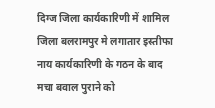दिग्ज जिला कार्यकारिणी में शामिल जिला बलरामपुर मे लगातार इस्तीफा नाय कार्यकारिणी के गठन के बाद मचा बवाल पुराने को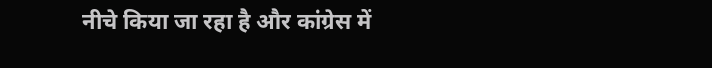नीचे किया जा रहा है और कांग्रेस में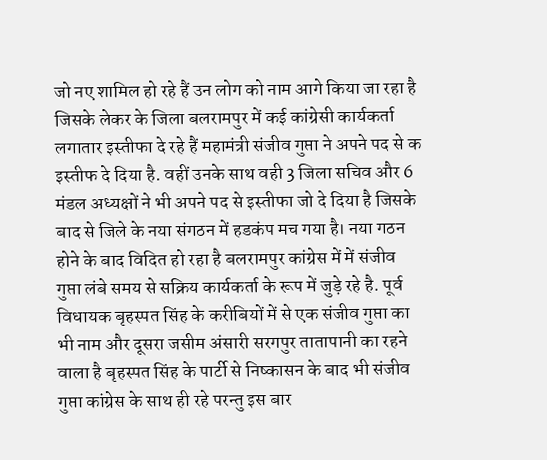जो नए शामिल हो रहे हैं उन लोग को नाम आगे किया जा रहा है जिसके लेकर के जिला बलरामपुर में कई कांग्रेसी कार्यकर्ता लगातार इस्तीफा दे रहे हैं महामंत्री संजीव गुप्ता ने अपने पद से क इस्तीफ दे दिया है. वहीं उनके साथ वही 3 जिला सचिव और 6 मंडल अध्यक्षों ने भी अपने पद से इस्तीफा जो दे दिया है जिसके बाद से जिले के नया संगठन में हडकंप मच गया है। नया गठन होने के बाद विदित हो रहा है बलरामपुर कांग्रेस में में संजीव गुप्ता लंबे समय से सक्रिय कार्यकर्ता के रूप में जुड़े रहे है. पूर्व विधायक बृहस्पत सिंह के करीबियों में से एक संजीव गुप्ता का भी नाम और दूसरा जसीम अंसारी सरगपुर तातापानी का रहने वाला है बृहस्पत सिंह के पार्टी से निष्कासन के बाद भी संजीव गुप्ता कांग्रेस के साथ ही रहे परन्तु इस बार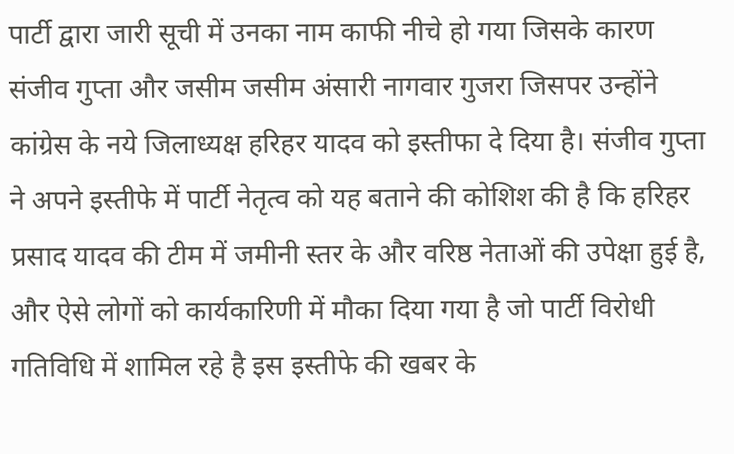पार्टी द्वारा जारी सूची में उनका नाम काफी नीचे हो गया जिसके कारण संजीव गुप्ता और जसीम जसीम अंसारी नागवार गुजरा जिसपर उन्होंने कांग्रेस के नये जिलाध्यक्ष हरिहर यादव को इस्तीफा दे दिया है। संजीव गुप्ता ने अपने इस्तीफे में पार्टी नेतृत्व को यह बताने की कोशिश की है कि हरिहर प्रसाद यादव की टीम में जमीनी स्तर के और वरिष्ठ नेताओं की उपेक्षा हुई है, और ऐसे लोगों को कार्यकारिणी में मौका दिया गया है जो पार्टी विरोधी गतिविधि में शामिल रहे है इस इस्तीफे की खबर के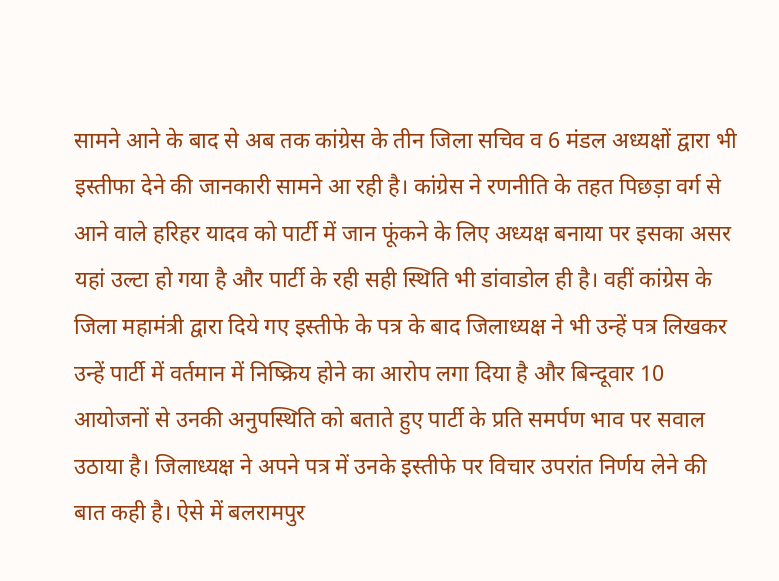सामने आने के बाद से अब तक कांग्रेस के तीन जिला सचिव व 6 मंडल अध्यक्षों द्वारा भी इस्तीफा देने की जानकारी सामने आ रही है। कांग्रेस ने रणनीति के तहत पिछड़ा वर्ग से आने वाले हरिहर यादव को पार्टी में जान फूंकने के लिए अध्यक्ष बनाया पर इसका असर यहां उल्टा हो गया है और पार्टी के रही सही स्थिति भी डांवाडोल ही है। वहीं कांग्रेस के जिला महामंत्री द्वारा दिये गए इस्तीफे के पत्र के बाद जिलाध्यक्ष ने भी उन्हें पत्र लिखकर उन्हें पार्टी में वर्तमान में निष्क्रिय होने का आरोप लगा दिया है और बिन्दूवार 10 आयोजनों से उनकी अनुपस्थिति को बताते हुए पार्टी के प्रति समर्पण भाव पर सवाल उठाया है। जिलाध्यक्ष ने अपने पत्र में उनके इस्तीफे पर विचार उपरांत निर्णय लेने की बात कही है। ऐसे में बलरामपुर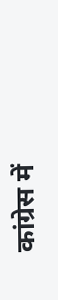कांग्रेस में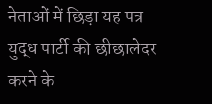नेताओं में छिड़ा यह पत्र युद्ध पार्टी की छीछालेदर करने के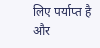लिए पर्याप्त है और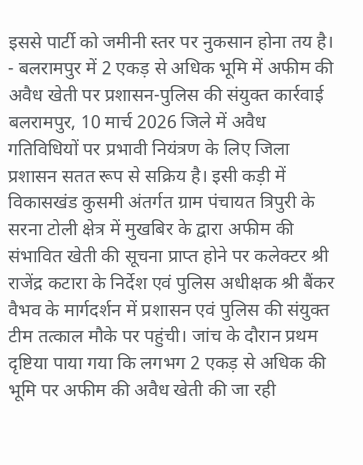इससे पार्टी को जमीनी स्तर पर नुकसान होना तय है।
- बलरामपुर में 2 एकड़ से अधिक भूमि में अफीम की अवैध खेती पर प्रशासन-पुलिस की संयुक्त कार्रवाई बलरामपुर, 10 मार्च 2026 जिले में अवैध गतिविधियों पर प्रभावी नियंत्रण के लिए जिला प्रशासन सतत रूप से सक्रिय है। इसी कड़ी में विकासखंड कुसमी अंतर्गत ग्राम पंचायत त्रिपुरी के सरना टोली क्षेत्र में मुखबिर के द्वारा अफीम की संभावित खेती की सूचना प्राप्त होने पर कलेक्टर श्री राजेंद्र कटारा के निर्देश एवं पुलिस अधीक्षक श्री बैंकर वैभव के मार्गदर्शन में प्रशासन एवं पुलिस की संयुक्त टीम तत्काल मौके पर पहुंची। जांच के दौरान प्रथम दृष्टिया पाया गया कि लगभग 2 एकड़ से अधिक की भूमि पर अफीम की अवैध खेती की जा रही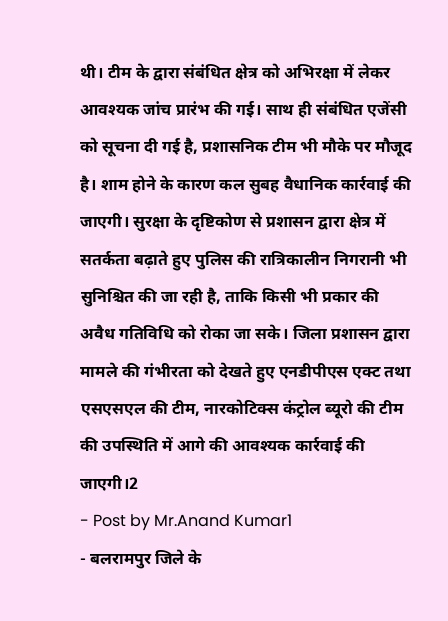थी। टीम के द्वारा संबंधित क्षेत्र को अभिरक्षा में लेकर आवश्यक जांच प्रारंभ की गई। साथ ही संबंधित एजेंसी को सूचना दी गई है, प्रशासनिक टीम भी मौके पर मौजूद है। शाम होने के कारण कल सुबह वैधानिक कार्रवाई की जाएगी। सुरक्षा के दृष्टिकोण से प्रशासन द्वारा क्षेत्र में सतर्कता बढ़ाते हुए पुलिस की रात्रिकालीन निगरानी भी सुनिश्चित की जा रही है, ताकि किसी भी प्रकार की अवैध गतिविधि को रोका जा सके। जिला प्रशासन द्वारा मामले की गंभीरता को देखते हुए एनडीपीएस एक्ट तथा एसएसएल की टीम, नारकोटिक्स कंट्रोल ब्यूरो की टीम की उपस्थिति में आगे की आवश्यक कार्रवाई की जाएगी।2
- Post by Mr.Anand Kumar1
- बलरामपुर जिले के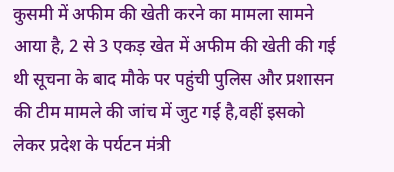कुसमी में अफीम की खेती करने का मामला सामने आया है, 2 से 3 एकड़ खेत में अफीम की खेती की गई थी सूचना के बाद मौके पर पहुंची पुलिस और प्रशासन की टीम मामले की जांच में जुट गई है,वहीं इसको लेकर प्रदेश के पर्यटन मंत्री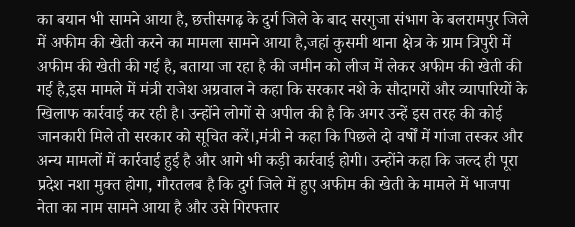का बयान भी सामने आया है, छत्तीसगढ़ के दुर्ग जिले के बाद सरगुजा संभाग के बलरामपुर जिले में अफीम की खेती करने का मामला सामने आया है,जहां कुसमी थाना क्षेत्र के ग्राम त्रिपुरी में अफीम की खेती की गई है, बताया जा रहा है की जमीन को लीज में लेकर अफीम की खेती की गई है,इस मामले में मंत्री राजेश अग्रवाल ने कहा कि सरकार नशे के सौदागरों और व्यापारियों के खिलाफ कार्रवाई कर रही है। उन्होंने लोगों से अपील की है कि अगर उन्हें इस तरह की कोई जानकारी मिले तो सरकार को सूचित करें।,मंत्री ने कहा कि पिछले दो वर्षों में गांजा तस्कर और अन्य मामलों में कार्रवाई हुई है और आगे भी कड़ी कार्रवाई होगी। उन्होंने कहा कि जल्द ही पूरा प्रदेश नशा मुक्त होगा, गौरतलब है कि दुर्ग जिले में हुए अफीम की खेती के मामले में भाजपा नेता का नाम सामने आया है और उसे गिरफ्तार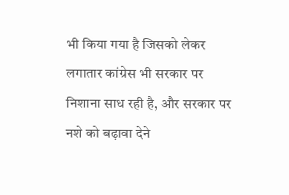भी किया गया है जिसको लेकर लगातार कांग्रेस भी सरकार पर निशाना साध रही है, और सरकार पर नशे को बढ़ावा देने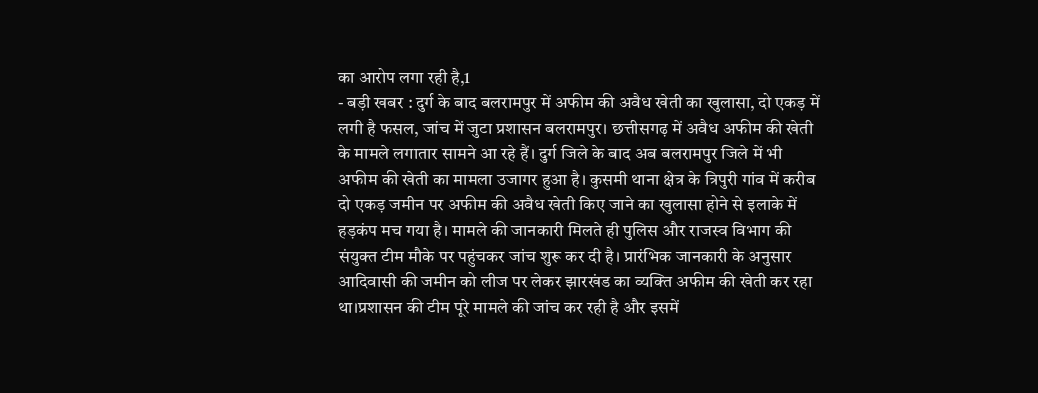का आरोप लगा रही है,1
- बड़ी खबर : दुर्ग के बाद बलरामपुर में अफीम की अवैध खेती का खुलासा, दो एकड़ में लगी है फसल, जांच में जुटा प्रशासन बलरामपुर। छत्तीसगढ़ में अवैध अफीम की खेती के मामले लगातार सामने आ रहे हैं। दुर्ग जिले के बाद अब बलरामपुर जिले में भी अफीम की खेती का मामला उजागर हुआ है। कुसमी थाना क्षेत्र के त्रिपुरी गांव में करीब दो एकड़ जमीन पर अफीम की अवैध खेती किए जाने का खुलासा होने से इलाके में हड़कंप मच गया है। मामले की जानकारी मिलते ही पुलिस और राजस्व विभाग की संयुक्त टीम मौके पर पहुंचकर जांच शुरू कर दी है। प्रारंभिक जानकारी के अनुसार आदिवासी की जमीन को लीज पर लेकर झारखंड का व्यक्ति अफीम की खेती कर रहा था।प्रशासन की टीम पूरे मामले की जांच कर रही है और इसमें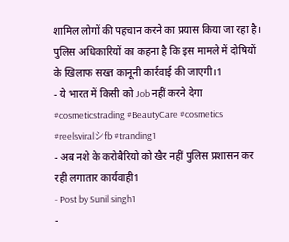शामिल लोगों की पहचान करने का प्रयास किया जा रहा है। पुलिस अधिकारियों का कहना है कि इस मामले में दोषियों के खिलाफ सख्त कानूनी कार्रवाई की जाएगी।1
- ये भारत में किसी को Job नहीं करने देगा #cosmeticstrading #BeautyCare #cosmetics #reelsviralシfb #tranding1
- अब नशे के करोबैरियो को खैर नहीं पुलिस प्रशासन कर रही लगातार कार्यवाही1
- Post by Sunil singh1
-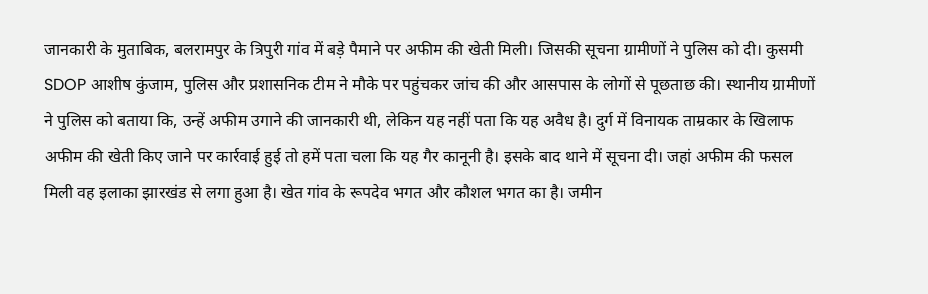जानकारी के मुताबिक, बलरामपुर के त्रिपुरी गांव में बड़े पैमाने पर अफीम की खेती मिली। जिसकी सूचना ग्रामीणों ने पुलिस को दी। कुसमी SDOP आशीष कुंजाम, पुलिस और प्रशासनिक टीम ने मौके पर पहुंचकर जांच की और आसपास के लोगों से पूछताछ की। स्थानीय ग्रामीणों ने पुलिस को बताया कि, उन्हें अफीम उगाने की जानकारी थी, लेकिन यह नहीं पता कि यह अवैध है। दुर्ग में विनायक ताम्रकार के खिलाफ अफीम की खेती किए जाने पर कार्रवाई हुई तो हमें पता चला कि यह गैर कानूनी है। इसके बाद थाने में सूचना दी। जहां अफीम की फसल मिली वह इलाका झारखंड से लगा हुआ है। खेत गांव के रूपदेव भगत और कौशल भगत का है। जमीन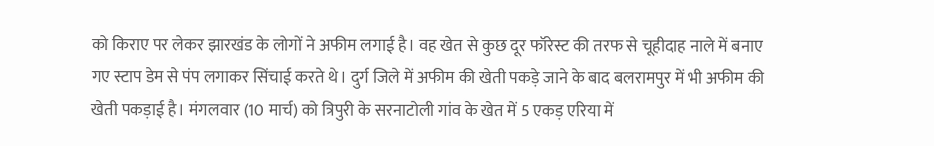को किराए पर लेकर झारखंड के लोगों ने अफीम लगाई है। वह खेत से कुछ दूर फॉरेस्ट की तरफ से चूहीदाह नाले में बनाए गए स्टाप डेम से पंप लगाकर सिंचाई करते थे। दुर्ग जिले में अफीम की खेती पकड़े जाने के बाद बलरामपुर में भी अफीम की खेती पकड़ाई है। मंगलवार (10 मार्च) को त्रिपुरी के सरनाटोली गांव के खेत में 5 एकड़ एरिया में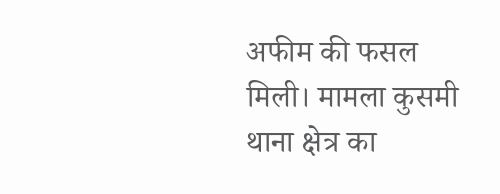अफीम की फसल मिली। मामला कुसमी थाना क्षेत्र का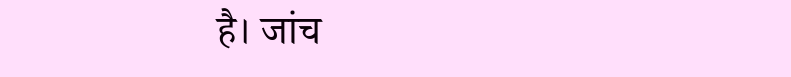है। जांच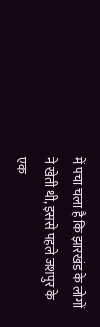में पचा चला है कि झारखंड के लोगों ने खेती थी, इससे पहले जशपुर के एक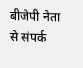बीजेपी नेता से संपर्क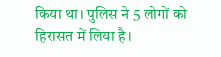किया था। पुलिस ने 5 लोगों को हिरासत में लिया है।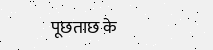पूछताछ के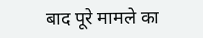बाद पूरे मामले का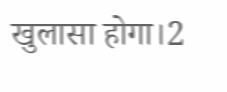खुलासा होगा।2